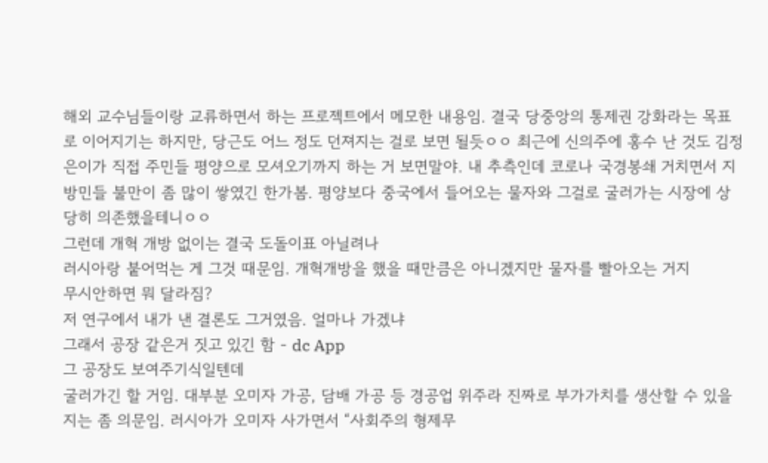해외 교수님들이랑 교류하면서 하는 프로젝트에서 메모한 내용임. 결국 당중앙의 통제권 강화라는 목표로 이어지기는 하지만, 당근도 어느 정도 던져지는 걸로 보면 될듯ㅇㅇ 최근에 신의주에 홍수 난 것도 김정은이가 직접 주민들 평양으로 모셔오기까지 하는 거 보면말야. 내 추측인데 코로나 국경봉쇄 거치면서 지방민들 불만이 좀 많이 쌓였긴 한가봄. 평양보다 중국에서 들어오는 물자와 그걸로 굴러가는 시장에 상당히 의존했을테니ㅇㅇ
그런데 개혁 개방 없이는 결국 도돌이표 아닐려나
러시아랑 붙어먹는 게 그것 때문임. 개혁개방을 했을 때만큼은 아니겠지만 물자를 빨아오는 거지
무시안하면 뭐 달라짐?
저 연구에서 내가 낸 결론도 그거였음. 얼마나 가겠냐
그래서 공장 같은거 짓고 있긴 함 - dc App
그 공장도 보여주기식일텐데
굴러가긴 할 거임. 대부분 오미자 가공, 담배 가공 등 경공업 위주라 진짜로 부가가치를 생산할 수 있을지는 좀 의문임. 러시아가 오미자 사가면서 “사회주의 형제무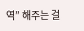역” 해주는 걸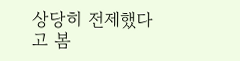상당히 전제했다고 봄